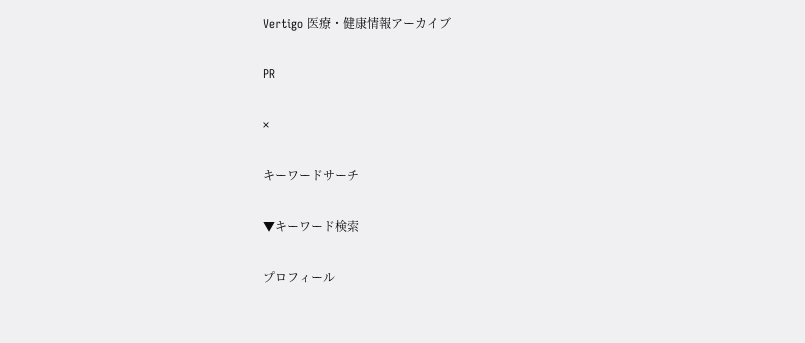Vertigo 医療・健康情報アーカイブ

PR

×

キーワードサーチ

▼キーワード検索

プロフィール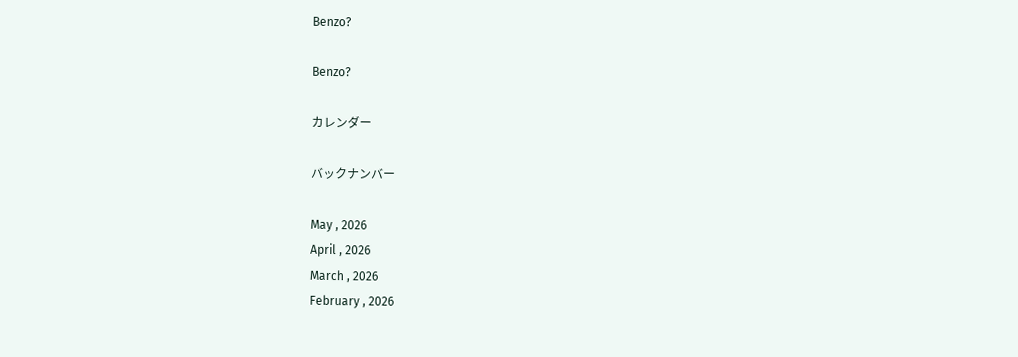Benzo?

Benzo?

カレンダー

バックナンバー

May , 2026
April , 2026
March , 2026
February , 2026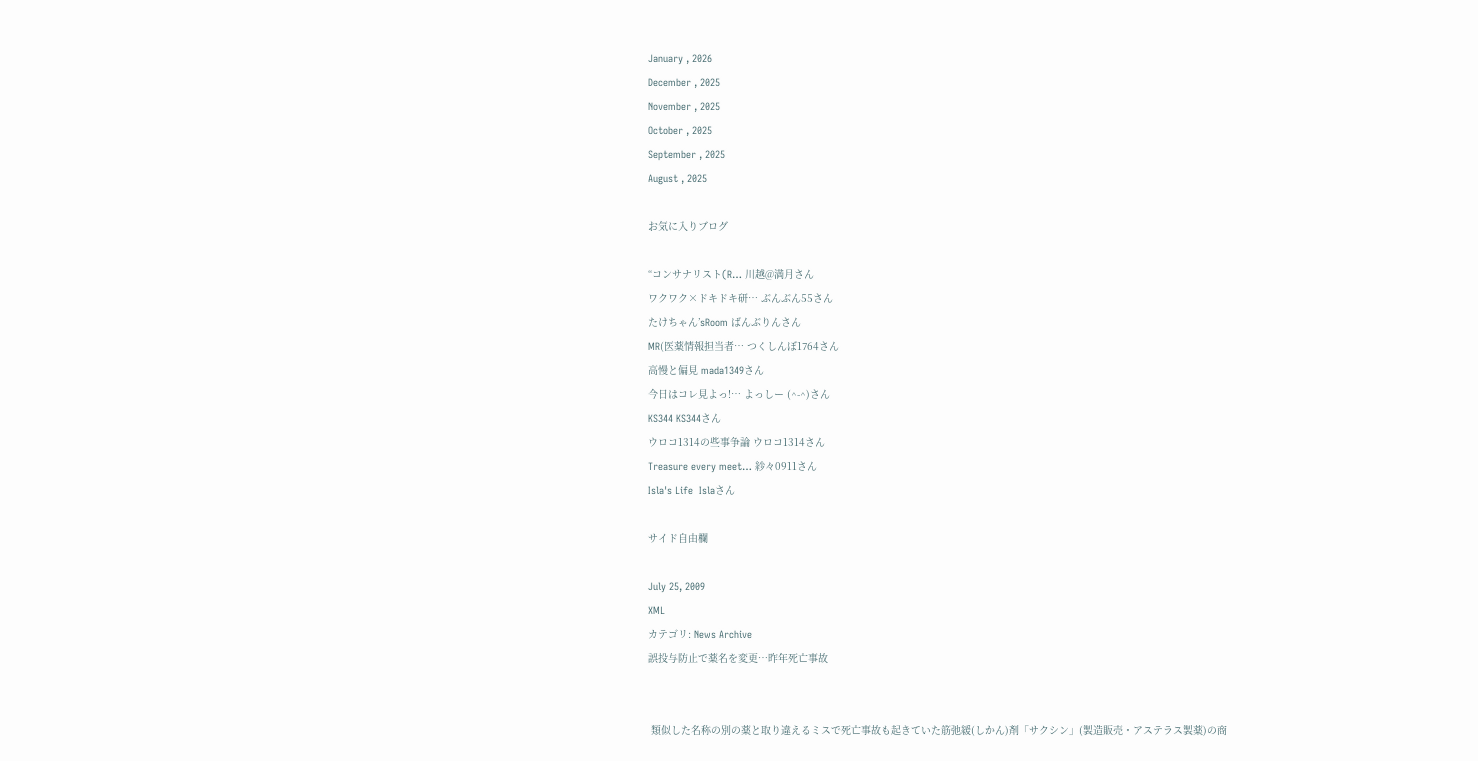January , 2026
December , 2025
November , 2025
October , 2025
September , 2025
August , 2025

お気に入りブログ

“コンサナリスト(R… 川越@満月さん
ワクワク×ドキドキ研… ぶんぶん55さん
たけちゃん’sRoom ばんぶりんさん
MR(医薬情報担当者… つくしんぼ1764さん
高慢と偏見 mada1349さん
今日はコレ見よっ!… よっしー (^-^)さん
KS344 KS344さん
ウロコ1314の些事争論 ウロコ1314さん
Treasure every meet… 紗々0911さん
Isla's Life  Islaさん

サイド自由欄

July 25, 2009
XML
カテゴリ: News Archive
誤投与防止で薬名を変更…昨年死亡事故


 類似した名称の別の薬と取り違えるミスで死亡事故も起きていた筋弛緩(しかん)剤「サクシン」(製造販売・アステラス製薬)の商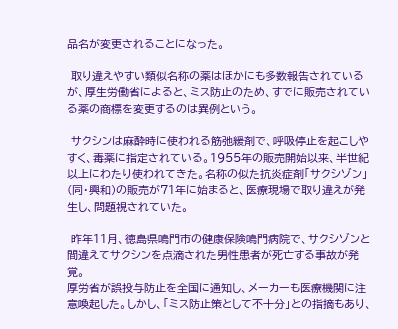品名が変更されることになった。

 取り違えやすい類似名称の薬はほかにも多数報告されているが、厚生労働省によると、ミス防止のため、すでに販売されている薬の商標を変更するのは異例という。

 サクシンは麻酔時に使われる筋弛緩剤で、呼吸停止を起こしやすく、毒薬に指定されている。1955年の販売開始以来、半世紀以上にわたり使われてきた。名称の似た抗炎症剤「サクシゾン」(同・興和)の販売が71年に始まると、医療現場で取り違えが発生し、問題視されていた。

 昨年11月、徳島県鳴門市の健康保険鳴門病院で、サクシゾンと間違えてサクシンを点滴された男性患者が死亡する事故が発覚。
厚労省が誤投与防止を全国に通知し、メーカーも医療機関に注意喚起した。しかし、「ミス防止策として不十分」との指摘もあり、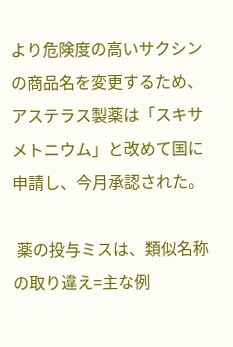より危険度の高いサクシンの商品名を変更するため、アステラス製薬は「スキサメトニウム」と改めて国に申請し、今月承認された。

 薬の投与ミスは、類似名称の取り違え=主な例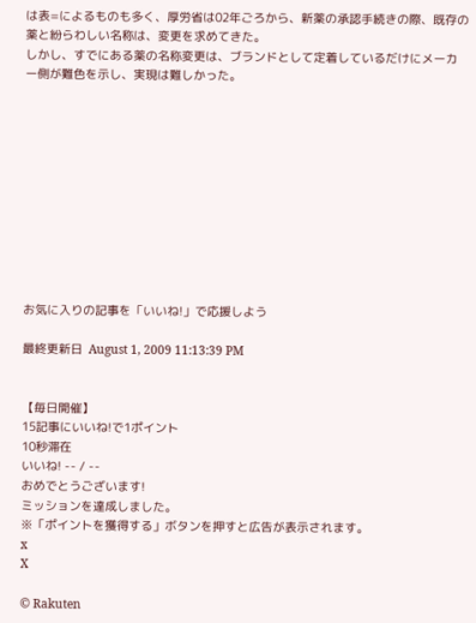は表=によるものも多く、厚労省は02年ごろから、新薬の承認手続きの際、既存の薬と紛らわしい名称は、変更を求めてきた。
しかし、すでにある薬の名称変更は、ブランドとして定着しているだけにメーカー側が難色を示し、実現は難しかった。











お気に入りの記事を「いいね!」で応援しよう

最終更新日  August 1, 2009 11:13:39 PM


【毎日開催】
15記事にいいね!で1ポイント
10秒滞在
いいね! -- / --
おめでとうございます!
ミッションを達成しました。
※「ポイントを獲得する」ボタンを押すと広告が表示されます。
x
X

© Rakuten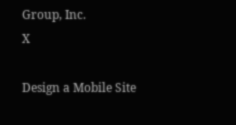Group, Inc.
X

Design a Mobile Site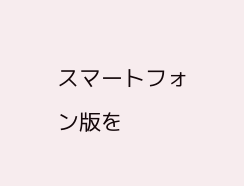スマートフォン版を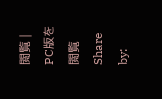閲覧 | PC版を閲覧
Share by: